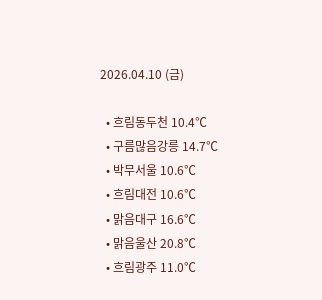2026.04.10 (금)

  • 흐림동두천 10.4℃
  • 구름많음강릉 14.7℃
  • 박무서울 10.6℃
  • 흐림대전 10.6℃
  • 맑음대구 16.6℃
  • 맑음울산 20.8℃
  • 흐림광주 11.0℃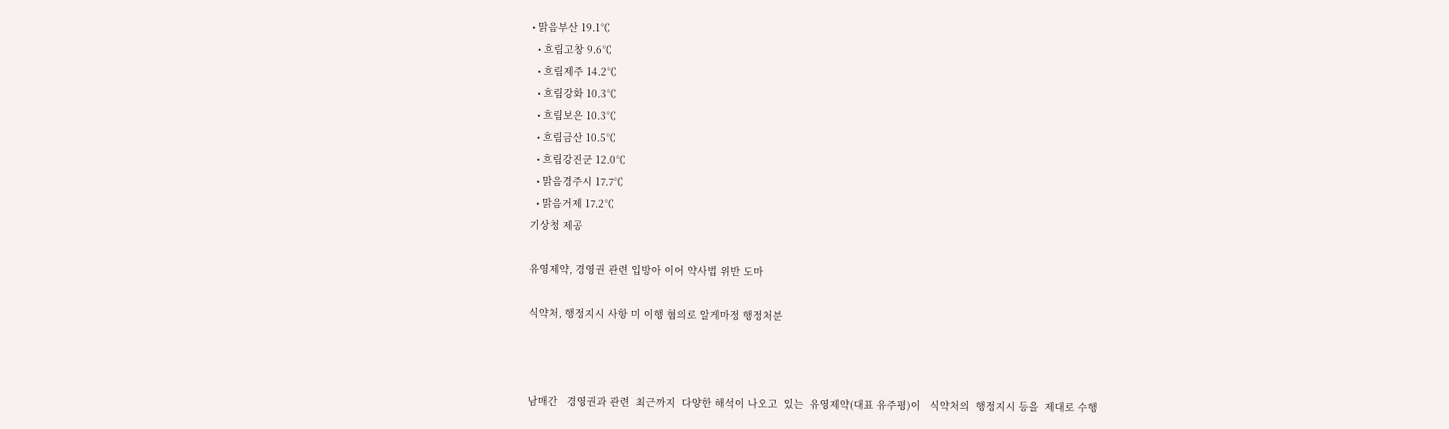• 맑음부산 19.1℃
  • 흐림고창 9.6℃
  • 흐림제주 14.2℃
  • 흐림강화 10.3℃
  • 흐림보은 10.3℃
  • 흐림금산 10.5℃
  • 흐림강진군 12.0℃
  • 맑음경주시 17.7℃
  • 맑음거제 17.2℃
기상청 제공

유영제약, 경영권 관련 입방아 이어 약사법 위반 도마

식약처, 행정지시 사항 미 이행 혐의로 알게마정 행정처분



남매간   경영권과 관련  최근까지  다양한 해석이 나오고  있는  유영제약(대표 유주평)이   식약처의  행정지시 등을  제대로 수행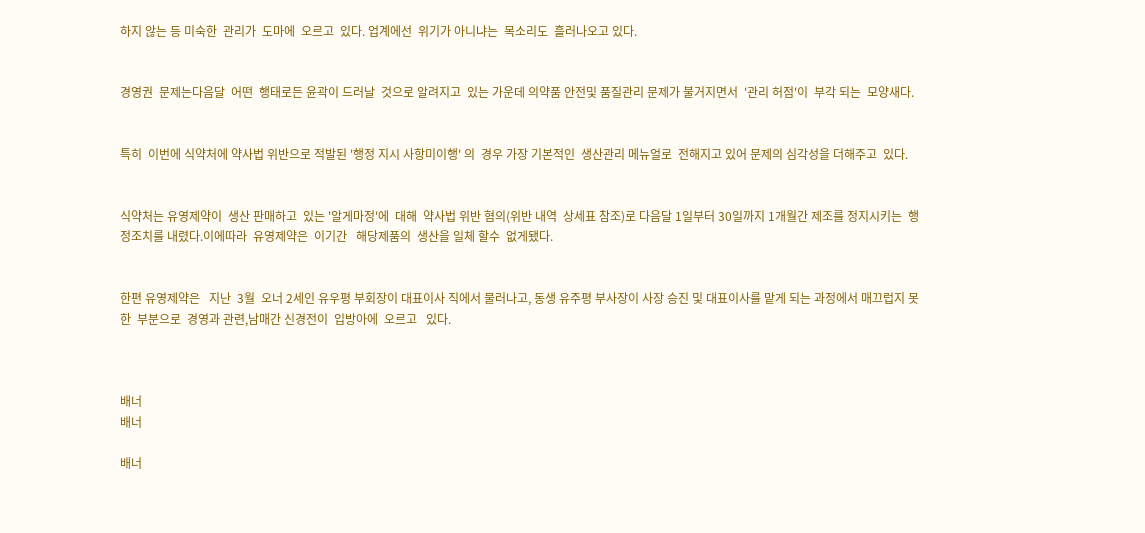하지 않는 등 미숙한  관리가  도마에  오르고  있다. 업계에선  위기가 아니냐는  목소리도  흘러나오고 있다.


경영권  문제는다음달  어떤  행태로든 윤곽이 드러날  것으로 알려지고  있는 가운데 의약품 안전및 품질관리 문제가 불거지면서  '관리 허점'이  부각 되는  모양새다.


특히  이번에 식약처에 약사법 위반으로 적발된 '행정 지시 사항미이행' 의  경우 가장 기본적인  생산관리 메뉴얼로  전해지고 있어 문제의 심각성을 더해주고  있다.


식약처는 유영제약이  생산 판매하고  있는 '알게마정'에  대해  약사법 위반 혐의(위반 내역  상세표 참조)로 다음달 1일부터 30일까지 1개월간 제조를 정지시키는  행정조치를 내렸다.이에따라  유영제약은  이기간   해당제품의  생산을 일체 할수  없게됐다.


한편 유영제약은   지난  3월  오너 2세인 유우평 부회장이 대표이사 직에서 물러나고, 동생 유주평 부사장이 사장 승진 및 대표이사를 맡게 되는 과정에서 매끄럽지 못한  부분으로  경영과 관련,남매간 신경전이  입방아에  오르고   있다.



배너
배너

배너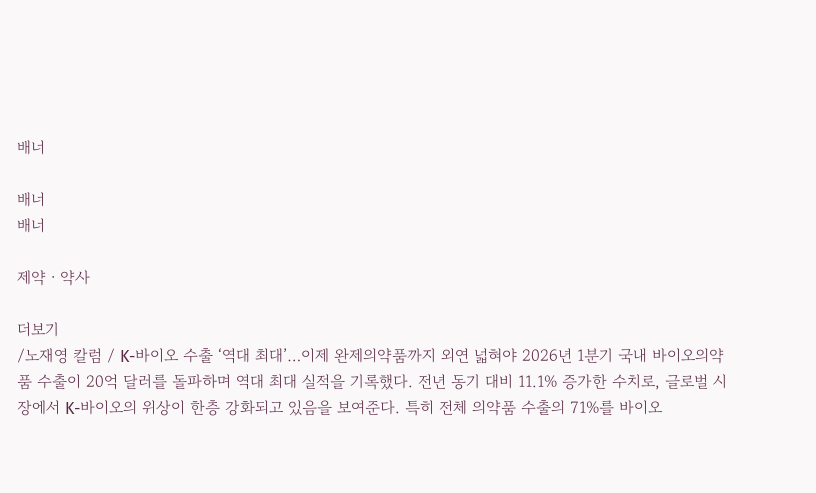배너

배너
배너

제약ㆍ약사

더보기
/노재영 칼럼 / K-바이오 수출 ‘역대 최대’…이제 완제의약품까지 외연 넓혀야 2026년 1분기 국내 바이오의약품 수출이 20억 달러를 돌파하며 역대 최대 실적을 기록했다. 전년 동기 대비 11.1% 증가한 수치로, 글로벌 시장에서 K-바이오의 위상이 한층 강화되고 있음을 보여준다. 특히 전체 의약품 수출의 71%를 바이오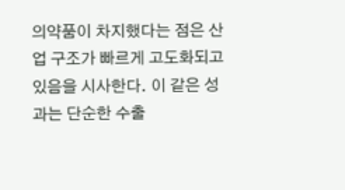의약품이 차지했다는 점은 산업 구조가 빠르게 고도화되고 있음을 시사한다. 이 같은 성과는 단순한 수출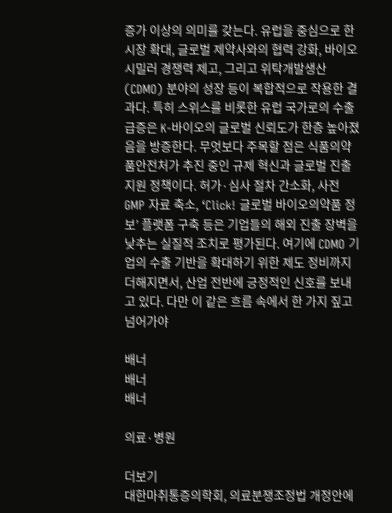증가 이상의 의미를 갖는다. 유럽을 중심으로 한 시장 확대, 글로벌 제약사와의 협력 강화, 바이오시밀러 경쟁력 제고, 그리고 위탁개발생산(CDMO) 분야의 성장 등이 복합적으로 작용한 결과다. 특히 스위스를 비롯한 유럽 국가로의 수출 급증은 K-바이오의 글로벌 신뢰도가 한층 높아졌음을 방증한다. 무엇보다 주목할 점은 식품의약품안전처가 추진 중인 규제 혁신과 글로벌 진출 지원 정책이다. 허가·심사 절차 간소화, 사전 GMP 자료 축소, ‘Click! 글로벌 바이오의약품 정보’ 플랫폼 구축 등은 기업들의 해외 진출 장벽을 낮추는 실질적 조치로 평가된다. 여기에 CDMO 기업의 수출 기반을 확대하기 위한 제도 정비까지 더해지면서, 산업 전반에 긍정적인 신호를 보내고 있다. 다만 이 같은 흐름 속에서 한 가지 짚고 넘어가야

배너
배너
배너

의료·병원

더보기
대한마취통증의학회, 의료분쟁조정법 개정안에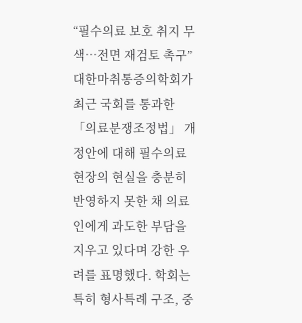“필수의료 보호 취지 무색…전면 재검토 촉구” 대한마취통증의학회가 최근 국회를 통과한 「의료분쟁조정법」 개정안에 대해 필수의료 현장의 현실을 충분히 반영하지 못한 채 의료인에게 과도한 부담을 지우고 있다며 강한 우려를 표명했다. 학회는 특히 형사특례 구조, 중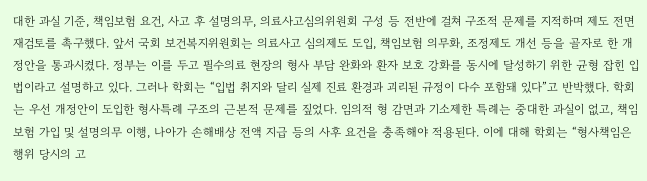대한 과실 기준, 책임보험 요건, 사고 후 설명의무, 의료사고심의위원회 구성 등 전반에 걸쳐 구조적 문제를 지적하며 제도 전면 재검토를 촉구했다. 앞서 국회 보건복지위원회는 의료사고 심의제도 도입, 책임보험 의무화, 조정제도 개선 등을 골자로 한 개정안을 통과시켰다. 정부는 이를 두고 필수의료 현장의 형사 부담 완화와 환자 보호 강화를 동시에 달성하기 위한 균형 잡힌 입법이라고 설명하고 있다. 그러나 학회는 “입법 취지와 달리 실제 진료 환경과 괴리된 규정이 다수 포함돼 있다”고 반박했다. 학회는 우선 개정안이 도입한 형사특례 구조의 근본적 문제를 짚었다. 임의적 형 감면과 기소제한 특례는 중대한 과실이 없고, 책임보험 가입 및 설명의무 이행, 나아가 손해배상 전액 지급 등의 사후 요건을 충족해야 적용된다. 이에 대해 학회는 “형사책임은 행위 당시의 고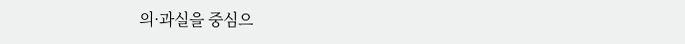의·과실을 중심으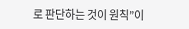로 판단하는 것이 원칙”이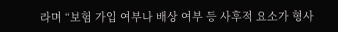라며 “보험 가입 여부나 배상 여부 등 사후적 요소가 형사